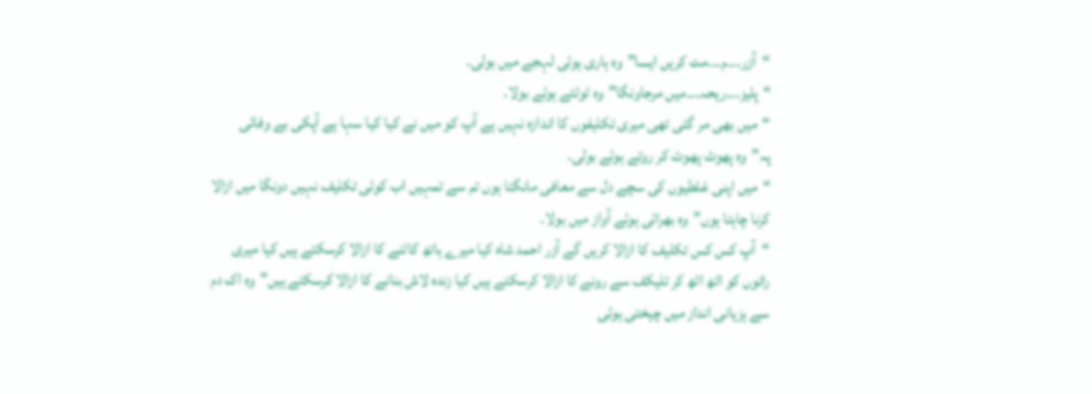“آزر۔۔۔م۔۔۔مت کریں ایسا”وہ ہاری ہوئی لہجے میں بولی۔
“پلیز۔۔۔ریحہ۔۔۔میں مرجاونگا”وہ ٹوٹتے ہوئے بولا۔
“میں بھی مر گئی تھی میری تکلیفوں کا اندازہ نہیں ہے آپ کو میں نے کیا کیا سہا ہے آپکی بے وفائی پہ”وہ پھوٹ پھوٹ کر روتے ہوئے بولی۔
“میں اپنی غلطیوں کی سچے دل سے معافی مانگتا ہوں تم سے تمہیں اب کوئی تکلیف نہیں دونگا میں ازالا کرنا چاہتا ہوں”وہ بھرائی ہوئے آواز میں بولا۔
“آپ کس کس تکلیف کا ازالا کریں گے آزر احمد شاہ کیا میرے ہاتھ کاٹنے کا ازالا کرسکتے ہیں کیا میری راتوں کو اٹھ اٹھ کر تلیکف سے رونے کا ازالا کرسکتے ہیں کیا زندہ لاش بنانے کا ازالا کرسکتے ہیں”وہ اک دم سے ہزیانی انداز میں چیختی ہوئی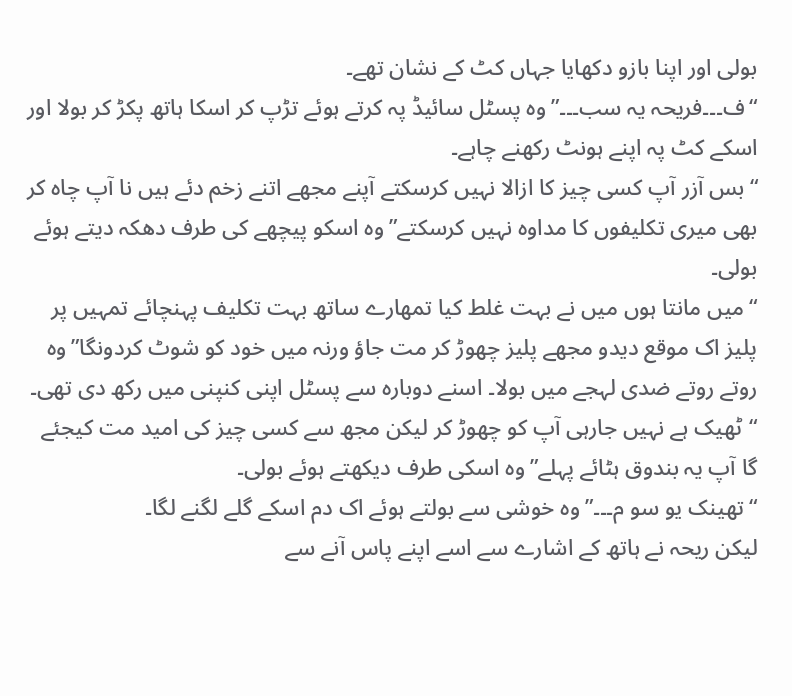بولی اور اپنا بازو دکھایا جہاں کٹ کے نشان تھے۔
“ف۔۔۔فریحہ یہ سب۔۔۔”وہ پسٹل سائیڈ پہ کرتے ہوئے تڑپ کر اسکا ہاتھ پکڑ کر بولا اور اسکے کٹ پہ اپنے ہونٹ رکھنے چاہے۔
“بس آزر آپ کسی چیز کا ازالا نہیں کرسکتے آپنے مجھے اتنے زخم دئے ہیں نا آپ چاہ کر بھی میری تکلیفوں کا مداوہ نہیں کرسکتے”وہ اسکو پیچھے کی طرف دھکہ دیتے ہوئے بولی۔
“میں مانتا ہوں میں نے بہت غلط کیا تمھارے ساتھ بہت تکلیف پہنچائے تمہیں پر پلیز اک موقع دیدو مجھے پلیز چھوڑ کر مت جاؤ ورنہ میں خود کو شوٹ کردونگا”وہ روتے روتے ضدی لہجے میں بولا۔ اسنے دوبارہ سے پسٹل اپنی کنپنی میں رکھ دی تھی۔
“ٹھیک ہے نہیں جارہی آپ کو چھوڑ کر لیکن مجھ سے کسی چیز کی امید مت کیجئے گا آپ یہ بندوق ہٹائے پہلے”وہ اسکی طرف دیکھتے ہوئے بولی۔
“تھینک یو سو م۔۔۔”وہ خوشی سے بولتے ہوئے اک دم اسکے گلے لگنے لگا۔
لیکن ریحہ نے ہاتھ کے اشارے سے اسے اپنے پاس آنے سے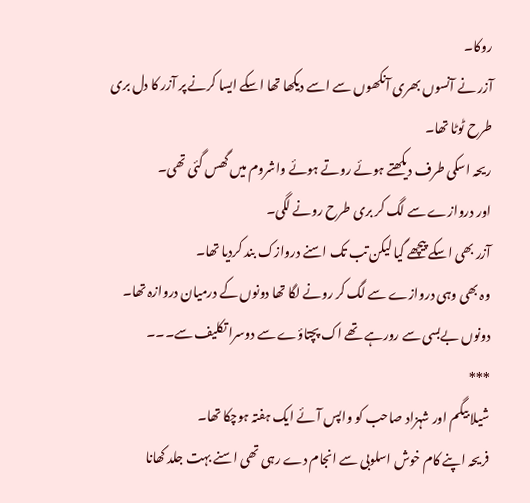روکا۔
آزر نے آنسوں بھری آنکھوں سے اسے دیکھا تھا اسکے ایسا کرنے پر آزر کا دل بری طرح ٹوٹا تھا۔
ریحہ اسکی طرف دیکھتے ہوئے روتے ہوئے واشروم میں گھس گئی تھی۔
اور دروازے سے لگ کر بری طرح رونے لگی۔
آزر بھی اسکے پیچھے گیا لیکن تب تک اسنے دروازک بند کردیا تھا۔
وہ بھی وہی دروازے سے لگ کر رونے لگا تھا دونوں کے درمیان دروازہ تھا۔
دونوں بےبسی سے رورہے تھے اک پچتاؤے سے دوسرا تکلیف سے۔۔۔
***
شیلا بیگم اور شہزاد صاحب کو واپس آئے ایک ہفتہ ہوچکا تھا۔
فریحہ اپنے کام خوش اسلوبی سے انجام دے رہی تھی اسنے بہت جلد کھانا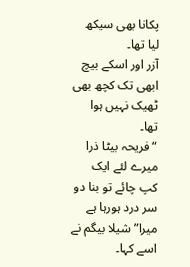پکانا بھی سیکھ لیا تھا۔
آزر اور اسکے بیچ ابھی تک کچھ بھی ٹھیک نہیں ہوا تھا۔
“فریحہ بیٹا ذرا میرے لئے ایک کپ چائے تو بنا دو سر درد ہورہا ہے میرا”شیلا بیگم نے اسے کہا۔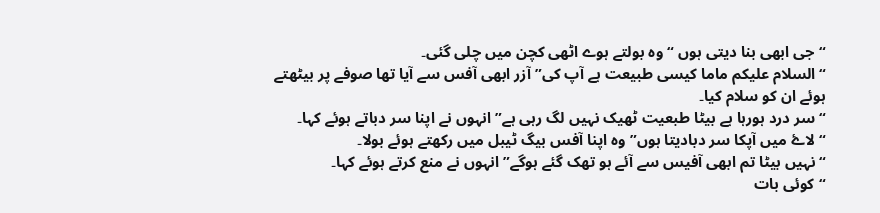“جی ابھی بنا دیتی ہوں “وہ بولتے ہوے اٹھی کچن میں چلی گئی۔
“السلام علیکم ماما کیسی طبیعت ہے آپ کی”آزر ابھی آفس سے آیا تھا صوفے پر بیٹھتے ہوئے ان کو سلام کیا۔
“سر درد ہورہا ہے بیٹا طبعیت ٹھیک نہیں لگ رہی ہے”انہوں نے اپنا سر دباتے ہوئے کہا۔
“لاۓ میں آپکا سر دبادیتا ہوں”وہ اپنا آفس بیگ ٹیبل میں رکھتے ہوئے بولا۔
“نہیں بیٹا تم ابھی آفیس سے آئے ہو تھک گئے ہوگے”انہوں نے منع کرتے ہوئے کہا۔
“کوئی بات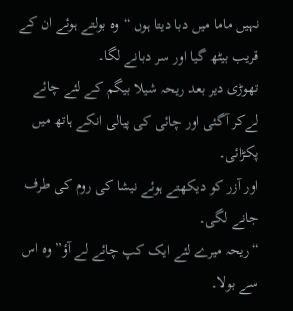نہیں ماما میں دبا دیتا ہوں “وہ بولتے ہوئے ان کے قریب بیٹھ گیا اور سر دبانے لگا۔
تھوڑی دیر بعد ریحہ شیلا بیگم کے لئے چائے لےکر آگئی اور چائی کی پیالی انکے ہاتھ میں پکڑائی۔
اور آزر کو دیکھتے ہوئے نیشا کی روم کی طرف جانے لگی۔
“ریحہ میرے لئے ایک کپ چائے لے آؤ”وہ اس سے بولا۔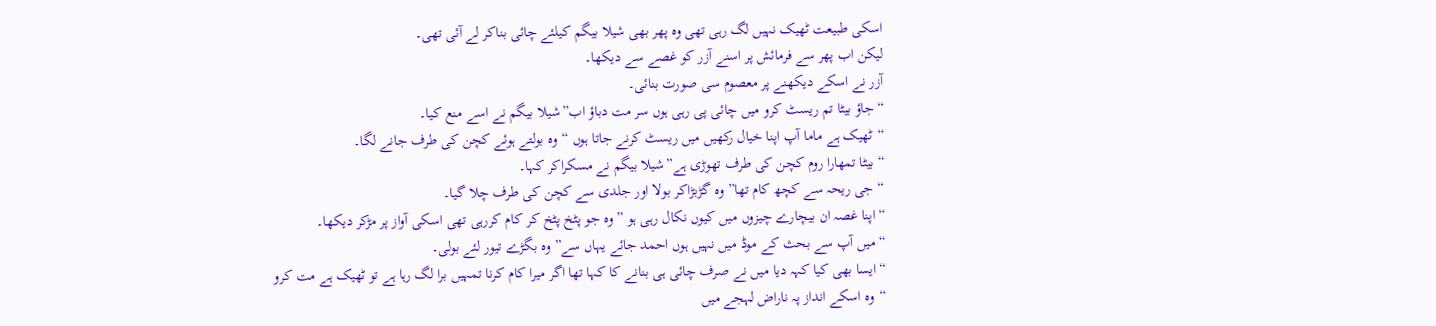اسکی طبیعت ٹھیک نہیں لگ رہی تھی وہ پھر بھی شیلا بیگم کیلئے چائی بناکر لے آئی تھی۔
لیکن اب پھر سے فرمائش پر اسنے آزر کو غصے سے دیکھا۔
آزر نے اسکے دیکھنے پر معصوم سی صورت بنائی۔
“جاؤ بیٹا تم ریسٹ کرو میں چائی پی رہی ہوں سر مت دباؤ اب”شیلا بیگم نے اسے منع کیا۔
“ٹھیک ہے ماما آپ اپنا خیال رکھیں میں ریسٹ کرنے جاتا ہوں “وہ بولتے ہوئے کچن کی طرف جانے لگا۔
“بیٹا تمھارا روم کچن کی طرف تھوڑی ہے”شیلا بیگم نے مسکراکر کہا۔
“جی ریحہ سے کچھ کام تھا” وہ گڑبڑاکر بولا اور جلدی سے کچن کی طرف چلا گیا۔
“اپنا غصہ ان بیچارے چیزوں میں کیوں نکال رہی ہو ” وہ جو پٹخ پٹخ کر کام کررہی تھی اسکی آواز پر مڑکر دیکھا۔
“میں آپ سے بحث کے موڈ میں نہیں ہوں احمد جائے یہاں سے”وہ بگڑے تیور لئے بولی۔
“ایسا بھی کیا کہہ دیا میں نے صرف چائی ہی بنانے کا کہا تھا اگر میرا کام کرنا تمہیں برا لگ رہا ہے تو ٹھیک ہے مت کرو “وہ اسکے انداز پہ ناراض لہجے میں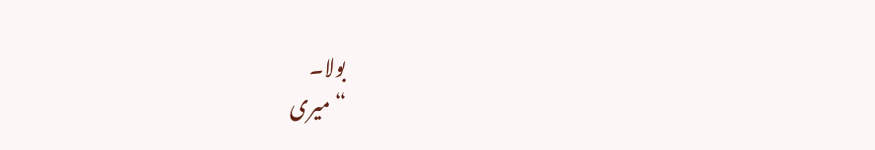بولا۔
“میری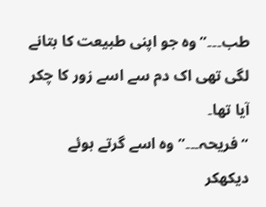طب۔۔۔”وہ جو اپنی طبیعت کا بتانے لگی تھی اک دم سے اسے زور کا چکر آیا تھا۔
“فریحہ۔۔۔”وہ اسے گرتے ہوئے دیکھکر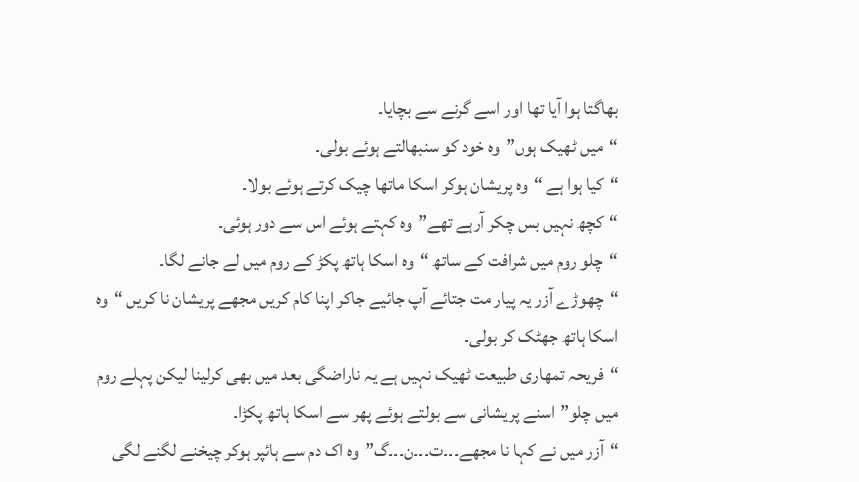بھاگتا ہوا آیا تھا اور اسے گرنے سے بچایا۔
“میں ٹھیک ہوں”وہ خود کو سنبھالتے ہوئے بولی۔
“کیا ہوا ہے “وہ پریشان ہوکر اسکا ماتھا چیک کرتے ہوئے بولا۔
“کچھ نہیں بس چکر آرہے تھے”وہ کہتے ہوئے اس سے دور ہوئی۔
“چلو روم میں شرافت کے ساتھ “وہ اسکا ہاتھ پکڑ کے روم میں لے جانے لگا۔
“چھوڑے آزر یہ پیار مت جتائے آپ جائیے جاکر اپنا کام کریں مجھے پریشان نا کریں “وہ اسکا ہاتھ جھٹک کر بولی۔
“فریحہ تمھاری طبیعت ٹھیک نہیں ہے یہ ناراضگی بعد میں بھی کرلینا لیکن پہلے روم میں چلو”اسنے پریشانی سے بولتے ہوئے پھر سے اسکا ہاتھ پکڑا۔
“آزر میں نے کہا نا مجھے۔۔۔ت۔۔۔ن۔۔۔گ”وہ اک دم سے ہائپر ہوکر چیخنے لگنے لگی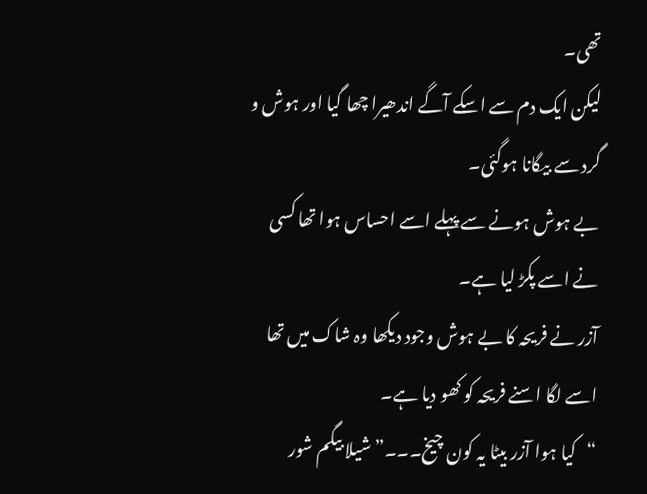تھی۔
لیکن ایک دم سے اسکے آگے اندھیرا چھا گیا اور ہوش و گرد سے بیگانا ہوگئی۔
بے ہوش ہونے سے پہلے اسے احساس ہوا تھا کسی نے اسے پکڑ لیا ہے۔
آزر نے فریحہ کا بے ہوش وجود دیکھا وہ شاک میں تھا اسے لگا اسنے فریحہ کو کھو دیا ہے۔
“کیا ہوا آزر بیٹا یہ کون چیخ۔۔۔”شیلا بیگم شور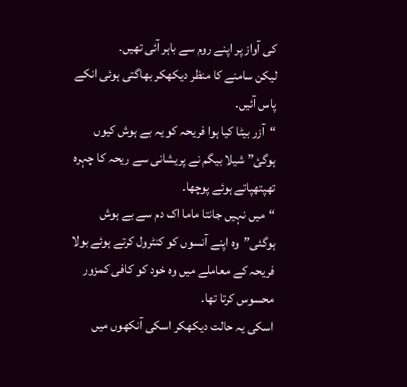کی آواز پر اپنے روم سے باہر آئی تھیں۔
لیکن سامنے کا منظر دیکھکر بھاگتی ہوئی انکے پاس آئیں۔
“آزر بیٹا کیا ہوا فریحہ کو یہ بے ہوش کیوں ہوگئ”شیلا بیگم نے پریشانی سے ریحہ کا چہرہ تھپتھپاتے ہوئے پوچھا۔
“میں نہیں جانتا ماما اک دم سے بے ہوش ہوگئی”وہ اپنے آنسوں کو کنٹرول کرتے ہوئے بولا فریحہ کے معاملے میں وہ خود کو کافی کمزور محسوس کرتا تھا۔
اسکی یہ حالت دیکھکر اسکی آنکھوں میں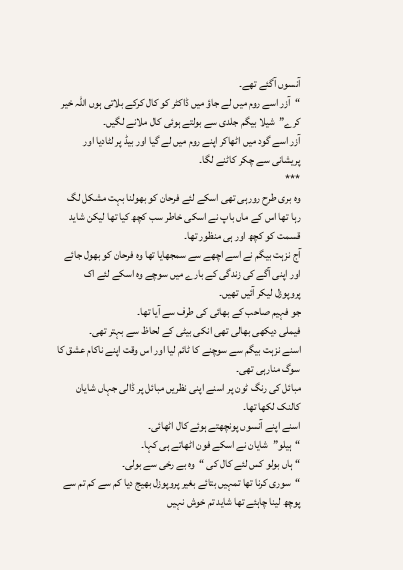آنسوں آگئے تھے۔
“آزر اسے روم میں لے جاؤ میں ڈاکٹر کو کال کرکے بلاتی ہوں اللہ خیر کرے”شیلا بیگم جلدی سے بولتے ہوئی کال ملانے لگیں۔
آزر اسے گود میں اٹھاکر اپنے روم میں لے گیا اور بیڈ پر لٹادیا اور پریشانی سے چکر کاٹنے لگا۔
***
وہ بری طرح رورہی تھی اسکے لئے فرحان کو بھولنا بہت مشکل لگ رہا تھا اس کے ماں باپ نے اسکی خاطر سب کچھ کیا تھا لیکن شاید قسمت کو کچھ اور ہی منظور تھا۔
آج نزہت بیگم نے اسے اچھے سے سمجھایا تھا وہ فرحان کو بھول جائے اور اپنی آگے کی زندگی کے بارے میں سوچے وہ اسکے لئے اک پروپوزل لیکر آئیں تھیں۔
جو فہیم صاحب کے بھائی کی طرف سے آیا تھا۔
فیملی دیکھی بھالی تھی انکی بیٹی کے لحاظ سے بہتر تھی۔
اسنے نزہت بیگم سے سوچنے کا ٹائم لیا اور اس وقت اپنے ناکام عشق کا سوگ منارہی تھی۔
مبائل کی رنگ ٹون پر اسنے اپنی نظریں مبائل پر ڈالی جہاں شایان کالنک لکھا تھا۔
اسنے اپنے آنسوں پونچھتے ہوئے کال اٹھائی۔
“ہیلو”شایان نے اسکے فون اٹھاتے ہی کہا۔
“ہاں بولو کس لئے کال کی “وہ بے رخی سے بولی۔
“سوری کرنا تھا تمہیں بتائے بغیر پروپوزل بھیج دیا کم سے کم تم سے پوچھ لینا چاہئے تھا شاید تم خوش نہیں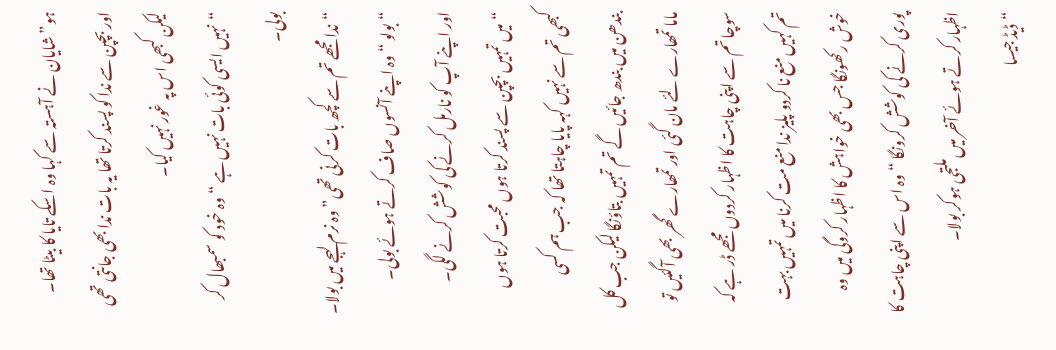ہو”شایان نے آہستہ سے کہا وہ اسکے تایا کا بیٹا تھا۔
اور بچپن سے ندا کو پسند کرتا تھا یہ بات ندا بھی جانتی تھی لیکن کبھی اس پہ غور نہیں کیا۔
“نہیں ایسی کوئی بات نہیں ہے “وہ خود کو سمبھال کر بولی۔
“ندا مجھے تم سے کچھ بات کرنی تھی”وہ نرم لہجے میں بولا۔
“بولو “وہ اپنے آنسوں صاف کرتے ہوئے بولی۔
اور اپنے آپ کو نارمل کرنے کی کوشش کرنے لگی۔
“میں تمہیں بچپن سے پسند کرتا ہوں محبت کرتا ہوں کبھی تم سے نہیں کہہ پایا چاہتا تھا کہ جب ہم کسی بندھن میں بندھ جائیں گے تم تمہیں بتاؤنگا لیکن جب کل ماما تمھارے لئے مان گئی اور تمھارے گھر بھی آگئیں تو سوچا تم سے اپنی چاہت کا اظہار کردوں مجھے ڈر ہے کہ تم کہیں منع نا کردو پلیز ندا منع مت کرنا میں تمہیں بہت خوش رکھونگا جس بھی خواہش کا اظہار کروگی میں وہ پوری کرنے کی کوشش کرونگا “وہ اس سے اپنی چاہت کا اظہار کرتے ہوئے آخر میں ملتجی ہوکر بولا۔
“ڈیڈ جیسا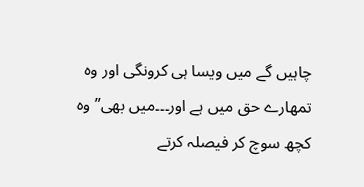چاہیں گے میں ویسا ہی کرونگی اور وہ تمھارے حق میں ہے اور۔۔۔میں بھی”وہ کچھ سوچ کر فیصلہ کرتے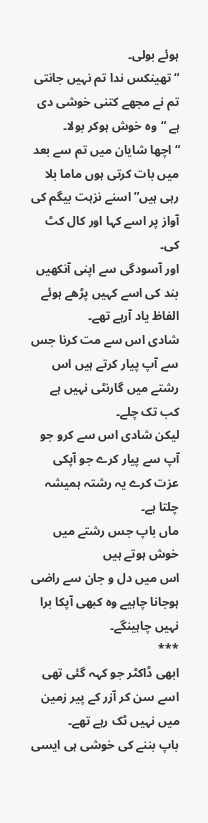ہوئے بولی۔
“تھینکس ندا تم نہیں جانتی تم نے مجھے کتنی خوشی دی ہے “وہ خوش ہوکر بولا۔
“اچھا شایان میں تم سے بعد میں بات کرتی ہوں ماما بلا رہی ہیں”اسنے نزہت بیگم کی آواز پر اسے کہا اور کال کٹ کی۔
اور آسودگی سے اپنی آنکھیں بند کی اسے کہیں پڑھے ہوئے الفاظ یاد آرہے تھے۔
شادی اس سے مت کرنا جس سے آپ پیار کرتے ہیں اس رشتے میں گارنٹی نہیں ہے کب تک چلے۔
لیکن شادی اس سے کرو جو آپ سے پیار کرے جو آپکی عزت کرے یہ رشتہ ہمیشہ چلتا ہے۔
ماں باپ جس رشتے میں خوش ہوتے ہیں
اس میں دل و جان سے راضی ہوجانا چاہیے وہ کبھی آپکا برا نہیں چاہینگے۔
***
ابھی ڈاکٹر جو کہہ گئی تھی اسے سن کر آزر کے پیر زمین میں نہیں ٹک رہے تھے۔
باپ بننے کی خوشی ہی ایسی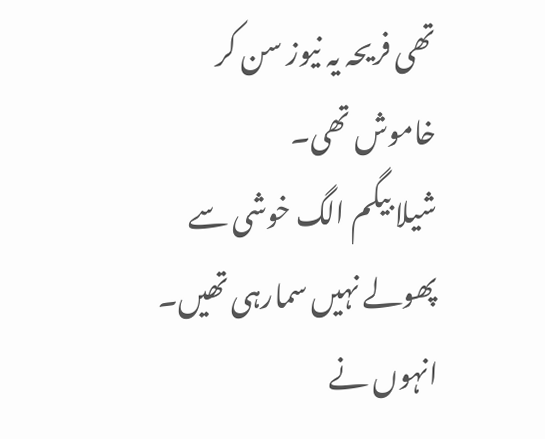تھی فریحہ یہ نیوز سن کر خاموش تھی۔
شیلا بیگم الگ خوشی سے پھولے نہیں سمارہی تھیں۔
انہوں نے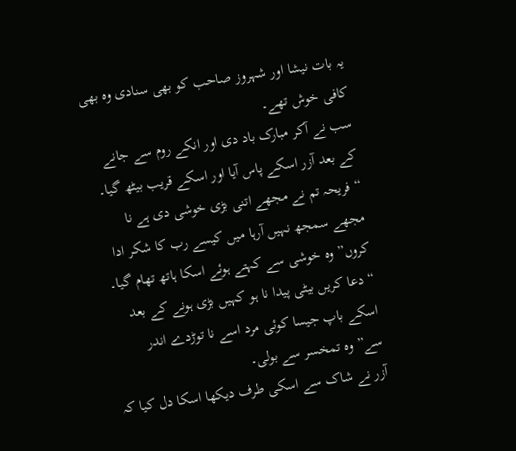یہ بات نیشا اور شہروز صاحب کو بھی سنادی وہ بھی کافی خوش تھے۔
سب نے آکر مبارک باد دی اور انکے روم سے جانے کے بعد آزر اسکے پاس آیا اور اسکے قریب بیٹھ گیا۔
“فریحہ تم نے مجھے اتنی بڑی خوشی دی ہے نا مجھے سمجھ نہیں آرہا میں کیسے رب کا شکر ادا کروں”وہ خوشی سے کہتے ہوئے اسکا ہاتھ تھام گیا۔
“دعا کریں بیٹی پیدا نا ہو کہیں بڑی ہونے کے بعد اسکے باپ جیسا کوئی مرد اسے نا توڑدے اندر سے”وہ تمخسر سے بولی۔
آزر نے شاک سے اسکی طرف دیکھا اسکا دل کیا کہ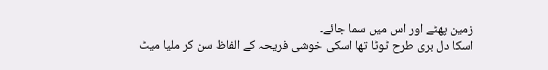زمین پھٹے اور اس میں سما جائے۔
اسکا دل بری طرح ٹوٹا تھا اسکی خوشی فریحہ کے الفاظ سن کر ملیا میٹ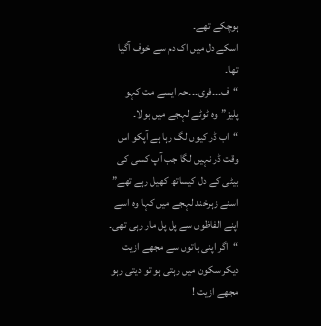ہوچکے تھے۔
اسکے دل میں اک دم سے خوف آگیا تھا۔
“ف۔۔۔فری۔۔۔حہ ایسے مت کہو پلیز”وہ ٹوٹے لہجے میں بولا۔
“اب ڈر کیوں لگ رہا ہے آپکو اس وقت ڈر نہیں لگا جب آپ کسی کی بیٹی کے دل کیساتھ کھیل رہے تھے” اسنے زہرخند لہجے میں کہا وہ اسے اپنے الفاظوں سے پل پل مار رہی تھی۔
“اگر اپنی باتوں سے مجھے ازیت دیکر سکون میں رہتی ہو تو دیتی رہو مجھے ازیت !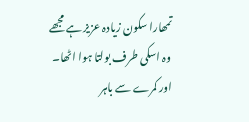تمھارا سکون زیادہ عزیز ہے مجھے
وہ اسکی طرف بولتا ہوا اٹھا۔
اور کمرے سے باہر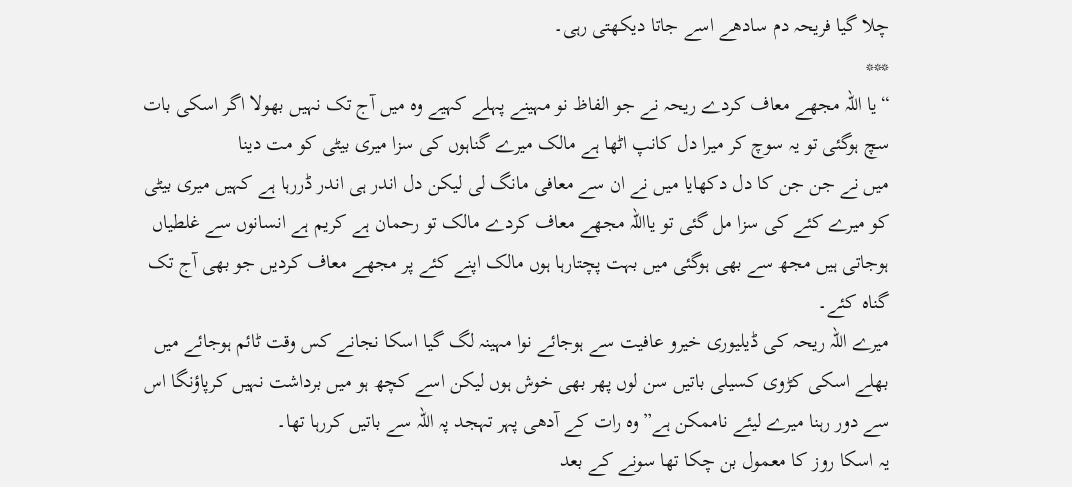چلا گیا فریحہ دم سادھے اسے جاتا دیکھتی رہی۔
***
“یا اللہ مجھے معاف کردے ریحہ نے جو الفاظ نو مہینے پہلے کہیے وہ میں آج تک نہیں بھولا اگر اسکی بات سچ ہوگئی تو یہ سوچ کر میرا دل کانپ اٹھا ہے مالک میرے گناہوں کی سزا میری بیٹی کو مت دینا
میں نے جن جن کا دل دکھایا میں نے ان سے معافی مانگ لی لیکن دل اندر ہی اندر ڈررہا ہے کہیں میری بیٹی کو میرے کئے کی سزا مل گئی تو یااللہ مجھے معاف کردے مالک تو رحمان ہے کریم ہے انسانوں سے غلطیاں ہوجاتی ہیں مجھ سے بھی ہوگئی میں بہت پچتارہا ہوں مالک اپنے کئے پر مجھے معاف کردیں جو بھی آج تک گناہ کئے۔
میرے اللہ ریحہ کی ڈیلیوری خیرو عافیت سے ہوجائے نوا مہینہ لگ گیا اسکا نجانے کس وقت ٹائم ہوجائے میں بھلے اسکی کڑوی کسیلی باتیں سن لوں پھر بھی خوش ہوں لیکن اسے کچھ ہو میں برداشت نہیں کرپاؤنگا اس سے دور رہنا میرے لیئے ناممکن ہے”وہ رات کے آدھی پہر تہجد پہ اللہ سے باتیں کررہا تھا۔
یہ اسکا روز کا معمول بن چکا تھا سونے کے بعد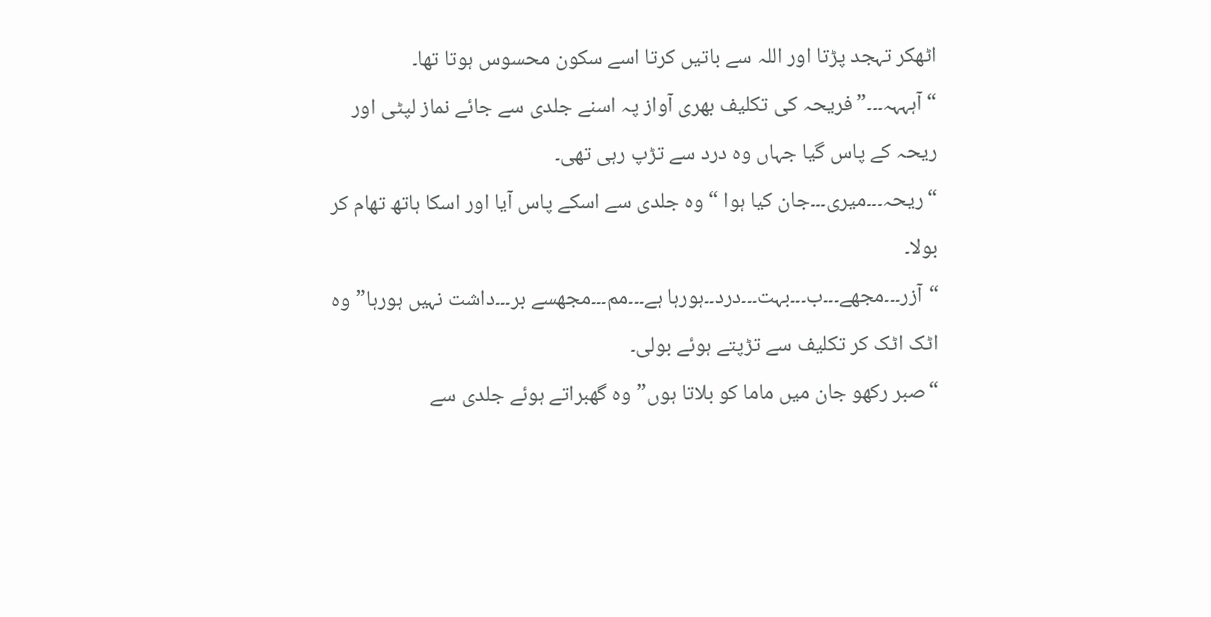اٹھکر تہجد پڑتا اور اللہ سے باتیں کرتا اسے سکون محسوس ہوتا تھا۔
“آہہہہ۔۔۔”فریحہ کی تکلیف بھری آواز پہ اسنے جلدی سے جائے نماز لپٹی اور ریحہ کے پاس گیا جہاں وہ درد سے تڑپ رہی تھی۔
“ریحہ۔۔۔میری۔۔۔جان کیا ہوا “وہ جلدی سے اسکے پاس آیا اور اسکا ہاتھ تھام کر بولا۔
“آزر۔۔۔مجھے۔۔۔ب۔۔۔بہت۔۔۔درد۔۔ہورہا ہے۔۔۔مم۔۔۔مجھسے بر۔۔۔داشت نہیں ہورہا”وہ اٹک اٹک کر تکلیف سے تڑپتے ہوئے بولی۔
“صبر رکھو جان میں ماما کو بلاتا ہوں”وہ گھبراتے ہوئے جلدی سے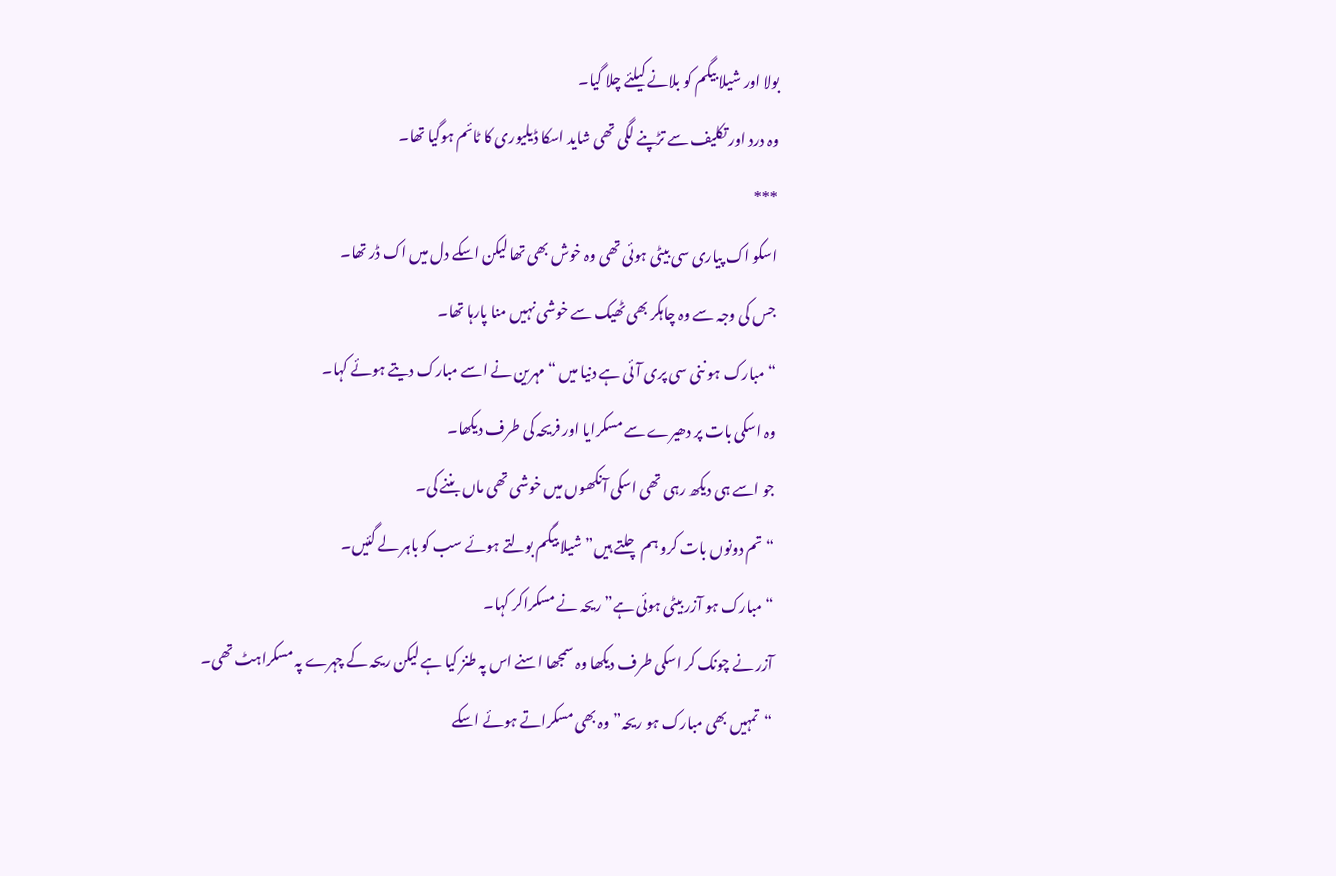بولا اور شیلا بیگم کو بلانے کیلئے چلا گیا۔
وہ درد اور تکلیف سے تڑپنے لگی تھی شاید اسکا ڈیلیوری کا ٹائم ہوگیا تھا۔
***
اسکو اک پیاری سی بیٹی ہوئی تھی وہ خوش بھی تھا لیکن اسکے دل میں اک ڈر تھا۔
جس کی وجہ سے وہ چاہکر بھی ٹھیک سے خوشی نہیں منا پارہا تھا۔
“مبارک ہو ننی سی پری آئی ہے دنیا میں “مہرین نے اسے مبارک دیتے ہوئے کہا۔
وہ اسکی بات پر دھیرے سے مسکرایا اور فریحہ کی طرف دیکھا۔
جو اسے ہی دیکھ رہی تھی اسکی آنکھوں میں خوشی تھی ماں بننے کی۔
“تم دونوں بات کرو ہم چلتے ہیں”شیلا بیگم بولتے ہوئے سب کو باہر لے گئیں۔
“مبارک ہو آزر بیٹی ہوئی ہے”ریحہ نے مسکراکر کہا۔
آزر نے چونک کر اسکی طرف دیکھا وہ سمجھا اسنے اس پہ طنز کیا ہے لیکن ریحہ کے چہرے پہ مسکراہٹ تھی۔
“تمہیں بھی مبارک ہو ریحہ”وہ بھی مسکراتے ہوئے اسکے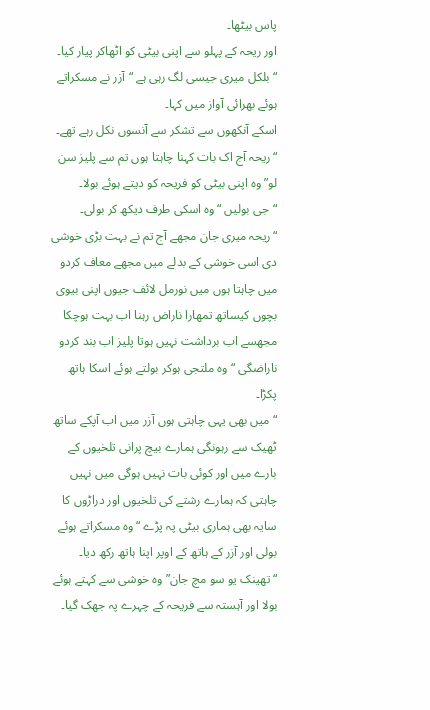پاس بیٹھا۔
اور ریحہ کے پہلو سے اپنی بیٹی کو اٹھاکر پیار کیا۔
“بلکل میری جیسی لگ رہی ہے “آزر نے مسکراتے ہوئے بھرائی آواز میں کہا۔
اسکے آنکھوں سے تشکر سے آنسوں نکل رہے تھے۔
“ریحہ آج اک بات کہنا چاہتا ہوں تم سے پلیز سن لو”وہ اپنی بیٹی کو فریحہ کو دیتے ہوئے بولا۔
“جی بولیں “وہ اسکی طرف دیکھ کر بولی۔
“ریحہ میری جان مجھے آج تم نے بہت بڑی خوشی دی اسی خوشی کے بدلے میں مجھے معاف کردو میں چاہتا ہوں میں نورمل لائف جیوں اپنی بیوی بچوں کیساتھ تمھارا ناراض رہنا اب بہت ہوچکا مجھسے اب برداشت نہیں ہوتا پلیز اب بند کردو ناراضگی “وہ ملتجی ہوکر بولتے ہوئے اسکا ہاتھ پکڑا۔
“میں بھی یہی چاہتی ہوں آزر میں اب آپکے ساتھ ٹھیک سے رہونگی ہمارے بیچ پرانی تلخیوں کے بارے میں اور کوئی بات نہیں ہوگی میں نہیں چاہتی کہ ہمارے رشتے کی تلخیوں اور دراڑوں کا سایہ بھی ہماری بیٹی پہ پڑے “وہ مسکراتے ہوئے بولی اور آزر کے ہاتھ کے اوپر اپنا ہاتھ رکھ دیا۔
“تھینک یو سو مچ جان”وہ خوشی سے کہتے ہوئے بولا اور آہستہ سے فریحہ کے چہرے پہ جھک گیا۔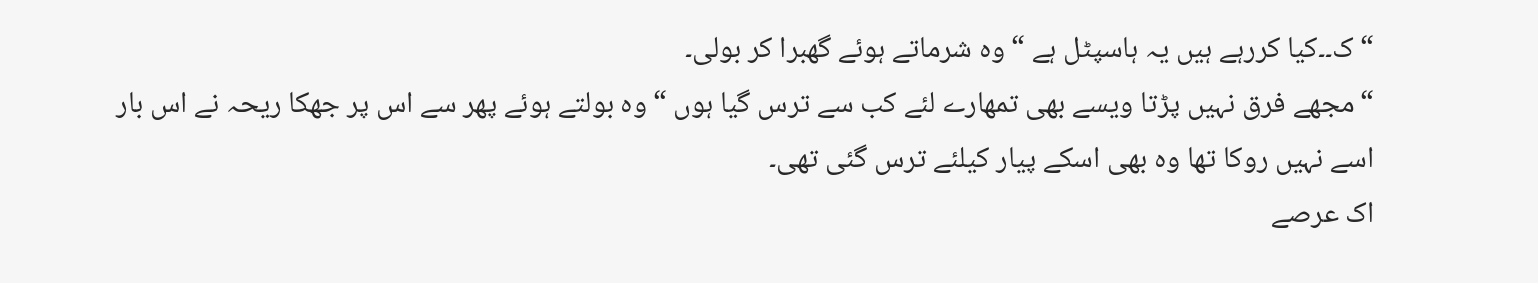“ک۔۔کیا کررہے ہیں یہ ہاسپٹل ہے “وہ شرماتے ہوئے گھبرا کر بولی۔
“مجھے فرق نہیں پڑتا ویسے بھی تمھارے لئے کب سے ترس گیا ہوں “وہ بولتے ہوئے پھر سے اس پر جھکا ریحہ نے اس بار اسے نہیں روکا تھا وہ بھی اسکے پیار کیلئے ترس گئی تھی۔
اک عرصے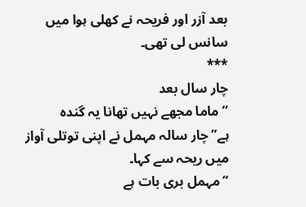بعد آزر اور فریحہ نے کھلی ہوا میں سانس لی تھی۔
***
چار سال بعد
“ماما مجھے نہیں تھانا یہ گندہ ہے”چار سالہ مہمل نے اپنی توتلی آواز میں ریحہ سے کہا۔
“مہمل بری بات ہے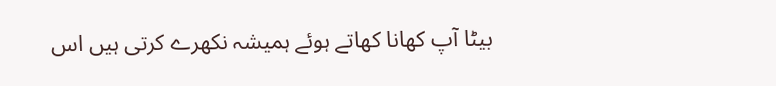بیٹا آپ کھانا کھاتے ہوئے ہمیشہ نکھرے کرتی ہیں اس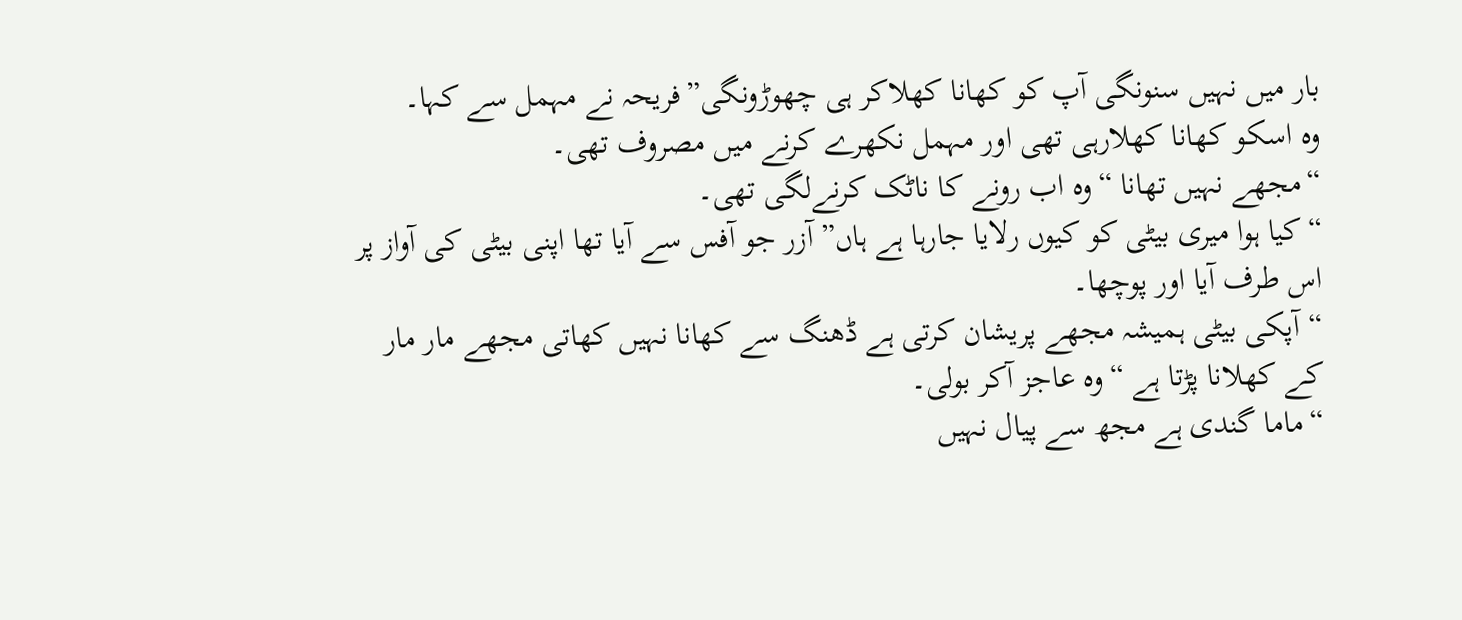بار میں نہیں سنونگی آپ کو کھانا کھلاکر ہی چھوڑونگی”فریحہ نے مہمل سے کہا۔
وہ اسکو کھانا کھلارہی تھی اور مہمل نکھرے کرنے میں مصروف تھی۔
“مجھے نہیں تھانا “وہ اب رونے کا ناٹک کرنےلگی تھی۔
“کیا ہوا میری بیٹی کو کیوں رلایا جارہا ہے ہاں”آزر جو آفس سے آیا تھا اپنی بیٹی کی آواز پر اس طرف آیا اور پوچھا۔
“آپکی بیٹی ہمیشہ مجھے پریشان کرتی ہے ڈھنگ سے کھانا نہیں کھاتی مجھے مار مار کے کھلانا پڑتا ہے “وہ عاجز آکر بولی۔
“ماما گندی ہے مجھ سے پیال نہیں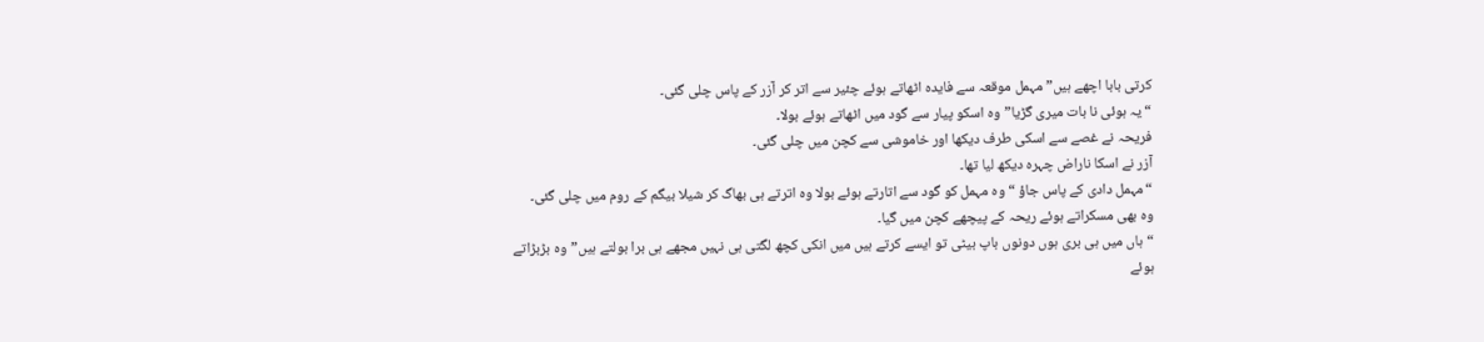کرتی بابا اچھے ہیں” مہمل موقعہ سے فایدہ اٹھاتے ہوئے چئیر سے اتر کر آزر کے پاس چلی گئی۔
“یہ ہوئی نا بات میری گڑیا”وہ اسکو پیار سے گود میں اٹھاتے ہوئے بولا۔
فریحہ نے غصے سے اسکی طرف دیکھا اور خاموشی سے کچن میں چلی گئی۔
آزر نے اسکا ناراض چہرہ دیکھ لیا تھا۔
“مہمل دادی کے پاس جاؤ “وہ مہمل کو گود سے اتارتے ہوئے بولا وہ اترتے ہی بھاگ کر شیلا بیگم کے روم میں چلی گئی۔
وہ بھی مسکراتے ہوئے ریحہ کے پیچھے کچن میں گیا۔
“ہاں میں ہی بری ہوں دونوں باپ بیٹی تو ایسے کرتے ہیں میں انکی کچھ لگتی ہی نہیں مجھے ہی برا بولتے ہیں”وہ بڑبڑاتے ہوئے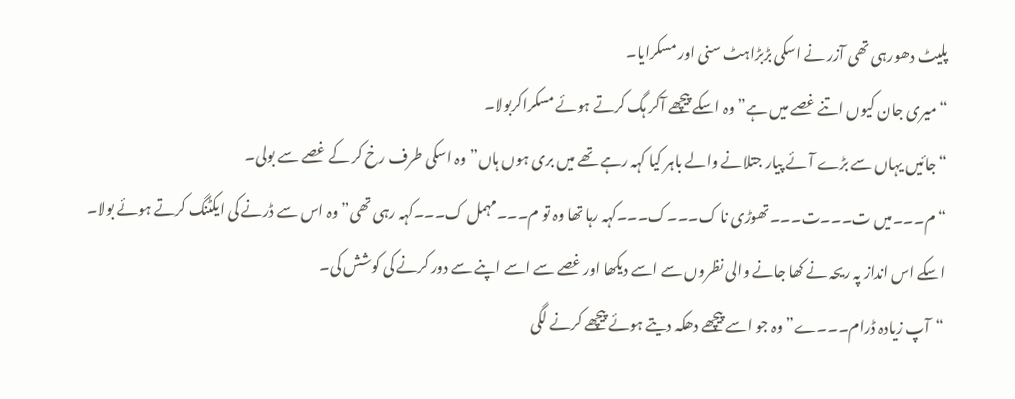پلیٹ دھورہی تھی آزر نے اسکی بڑبڑاہٹ سنی اور مسکرایا۔
“میری جان کیوں اتنے غصے میں ہے”وہ اسکے پیچھے آکر ہگ کرتے ہوئے مسکراکربولا۔
“جائیں یہاں سے بڑے آئے پیار جتلانے والے باہر کیا کہہ رہے تھے میں بری ہوں ہاں”وہ اسکی طرف رخ کر کے غصے سے بولی۔
“م۔۔۔میں ت۔۔۔ت۔۔۔تھوڑی نا ک۔۔۔ک۔۔۔کہہ رہا تھا وہ تو م۔۔۔مہمل ک۔۔۔کہہ رہی تھی”وہ اس سے ڈرنے کی ایکٹنگ کرتے ہوئے بولا۔
اسکے اس انداز پہ ریحہ نے کھا جانے والی نظروں سے اسے دیکھا اور غصے سے اسے اپنے سے دور کرنے کی کوشش کی۔
“آپ زیادہ ڈرام۔۔۔ے”وہ جو اسے پیچھے دھکہ دیتے ہوئے پیچھے کرنے لگی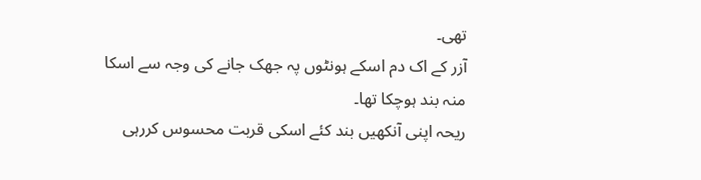تھی۔
آزر کے اک دم اسکے ہونٹوں پہ جھک جانے کی وجہ سے اسکا منہ بند ہوچکا تھا۔
ریحہ اپنی آنکھیں بند کئے اسکی قربت محسوس کررہی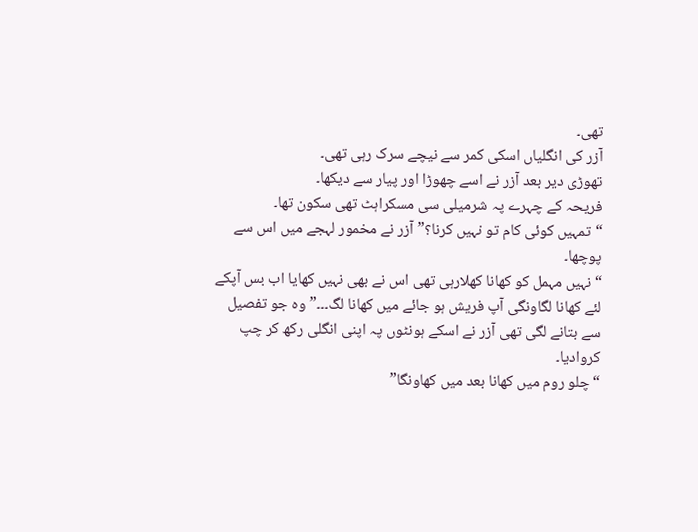تھی۔
آزر کی انگلیاں اسکی کمر سے نیچے سرک رہی تھی۔
تھوڑی دیر بعد آزر نے اسے چھوڑا اور پیار سے دیکھا۔
فریحہ کے چہرے پہ شرمیلی سی مسکراہٹ تھی سکون تھا۔
“تمہیں کوئی کام تو نہیں کرنا؟”آزر نے مخمور لہجے میں اس سے پوچھا۔
“نہیں مہمل کو کھانا کھلارہی تھی اس نے بھی نہیں کھایا اب بس آپکے لئے کھانا لگاونگی آپ فریش ہو جائے میں کھانا لگ۔۔۔”وہ جو تفصیل سے بتانے لگی تھی آزر نے اسکے ہونٹوں پہ اپنی انگلی رکھ کر چپ کروادیا۔
“چلو روم میں کھانا بعد میں کھاونگا”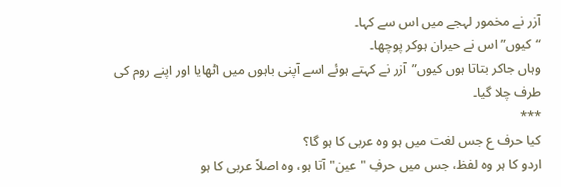آزر نے مخمور لہجے میں اس سے کہا۔
“کیوں”اس نے حیران ہوکر پوچھا۔
وہاں جاکر بتاتا ہوں کیوں”آزر نے کہتے ہوئے اسے آپنی باہوں میں اٹھایا اور اپنے روم کی طرف چلا گیا۔
***
کیا حرف ع جس لغت میں ہو وہ عربی کا ہو گا؟
اردو کا ہر وہ لفظ، جس میں حرفِ "عین" آتا ہو، وہ اصلاً عربی کا ہو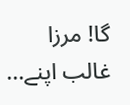گا! مرزا غالب اپنے...